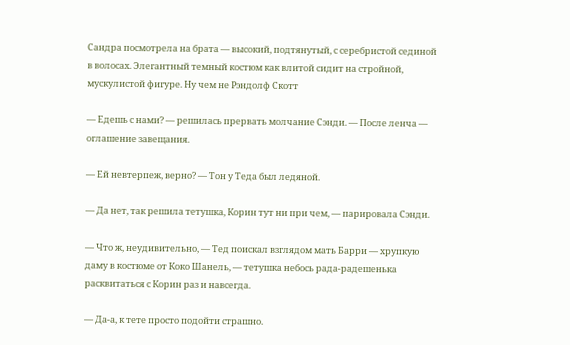Сандра посмотрела на брата — высокий, подтянутый, с серебристой сединой в волосах. Элегантный темный костюм как влитой сидит на стройной, мускулистой фигуре. Ну чем не Рэндолф Скотт

— Едешь с нами? — решилась прервать молчание Сэнди. — После ленча — оглашение завещания.

— Ей невтерпеж, верно? — Тон у Теда был ледяной.

— Да нет, так решила тетушка, Корин тут ни при чем, — парировала Сэнди.

— Что ж, неудивительно, — Тед поискал взглядом мать Барри — хрупкую даму в костюме от Коко Шанель, — тетушка небось рада-радешенька расквитаться с Корин раз и навсегда.

— Да-а, к тете просто подойти страшно.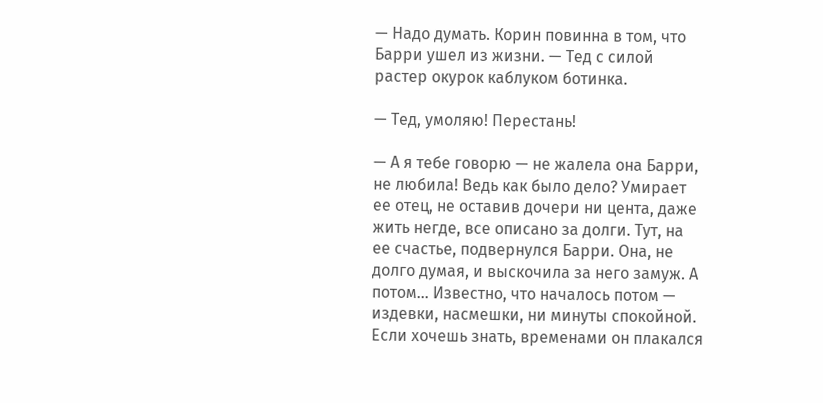— Надо думать. Корин повинна в том, что Барри ушел из жизни. — Тед с силой растер окурок каблуком ботинка.

— Тед, умоляю! Перестань!

— А я тебе говорю — не жалела она Барри, не любила! Ведь как было дело? Умирает ее отец, не оставив дочери ни цента, даже жить негде, все описано за долги. Тут, на ее счастье, подвернулся Барри. Она, не долго думая, и выскочила за него замуж. А потом… Известно, что началось потом — издевки, насмешки, ни минуты спокойной. Если хочешь знать, временами он плакался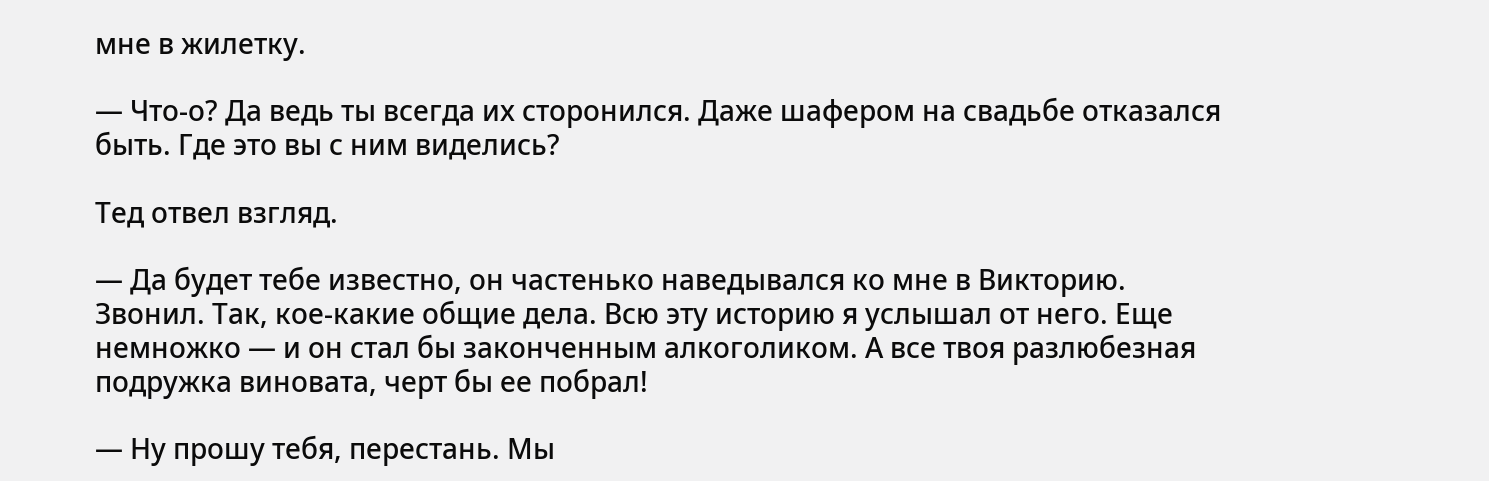мне в жилетку.

— Что-о? Да ведь ты всегда их сторонился. Даже шафером на свадьбе отказался быть. Где это вы с ним виделись?

Тед отвел взгляд.

— Да будет тебе известно, он частенько наведывался ко мне в Викторию. Звонил. Так, кое-какие общие дела. Всю эту историю я услышал от него. Еще немножко — и он стал бы законченным алкоголиком. А все твоя разлюбезная подружка виновата, черт бы ее побрал!

— Ну прошу тебя, перестань. Мы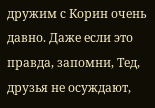дружим с Корин очень давно. Даже если это правда, запомни, Тед, друзья не осуждают,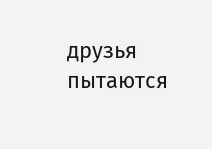друзья пытаются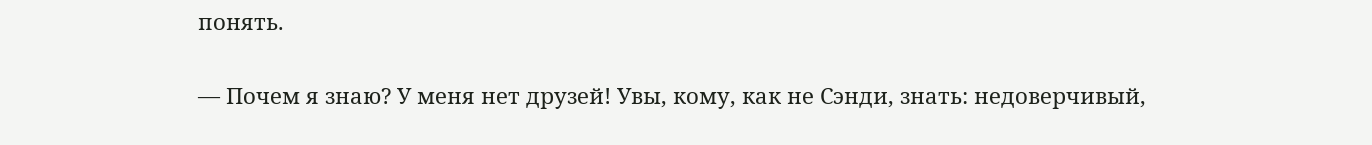понять.

— Почем я знаю? У меня нет друзей! Увы, кому, как не Сэнди, знать: недоверчивый,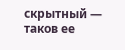скрытный — таков ее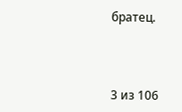братец.



3 из 106